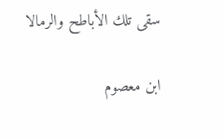سقى تلك الأباطح والرمالا

ابن معصوم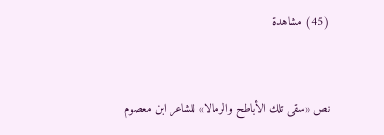(45) مشاهدة


نص «سقى تلك الأباطح والرمالا» للشاعر ابن معصوم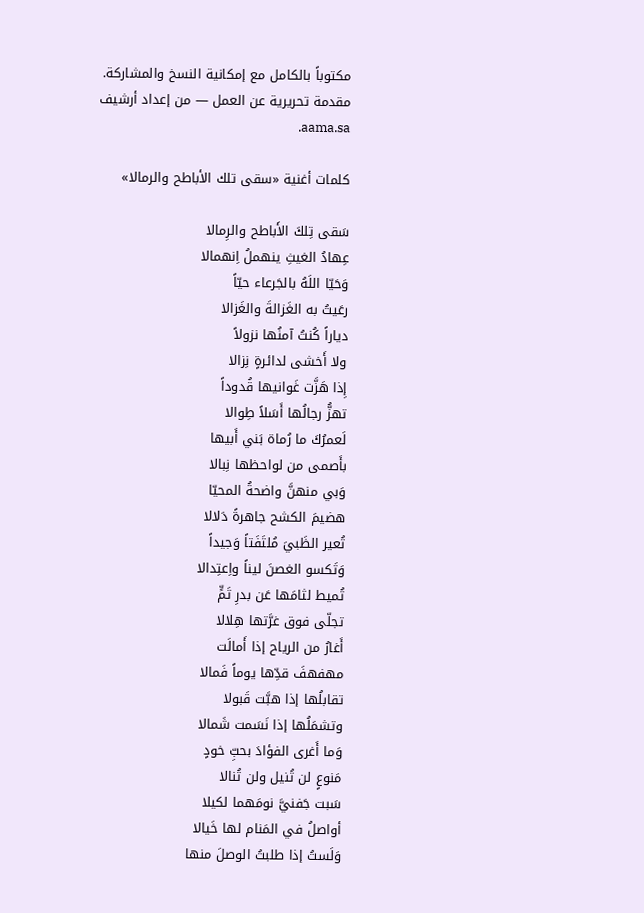مكتوباً بالكامل مع إمكانية النسخ والمشاركة.
مقدمة تحريرية عن العمل — من إعداد أرشيف aama.sa.

كلمات أغنية «سقى تلك الأباطح والرمالا»

سَقى تِلكَ الأَباطح والرِمالا
عِهادُ الغيثِ ينهملُ اِنهمالا
وَحَيّا اللَهُ بالجَرعاء حيّاً
رعَيتُ به الغَزالةَ والغَزالا
دياراً كُنتُ آمنُها نزولاً
ولا أَخشى لدائرةٍ نِزالا
إِذا هَزَّت غَوانيها قُدوداً
تهزُّ رجالُها أَسَلاً طِوالا
لَعمرُكَ ما رُماة بَني أَبيها
بأَصمى من لواحظها نِبالا
وَبي منهنَّ واضحةُ المحيّا
هضيمَ الكشح جاهرةً دَلالا
تُعير الظَبيَ مُلتَفَتاً وَجيداً
وَتَكسو الغصنَ ليناً واِعتِدالا
تُميط لثامَها عَن بدرِ تَمٍّ
تجلّى فوق غرَّتها هِلالا
أَغارُ من الرياح إذا أَمالَت
مهفهفَ قدِّها يوماً فَمالا
تقابلُها إذا هبَّت قَبولا
وتشمَلُها إذا نَسَمت شَمالا
وَما أَغرى الفؤادَ بحبِّ خودٍ
مَنوعٍ لن تُنيل ولن تُنالا
سَبت جَفنيَّ نومَهما لكيلا
أواصلُ في المَنام لها خَيالا
وَلَستُ إذا طلبتُ الوصلَ منها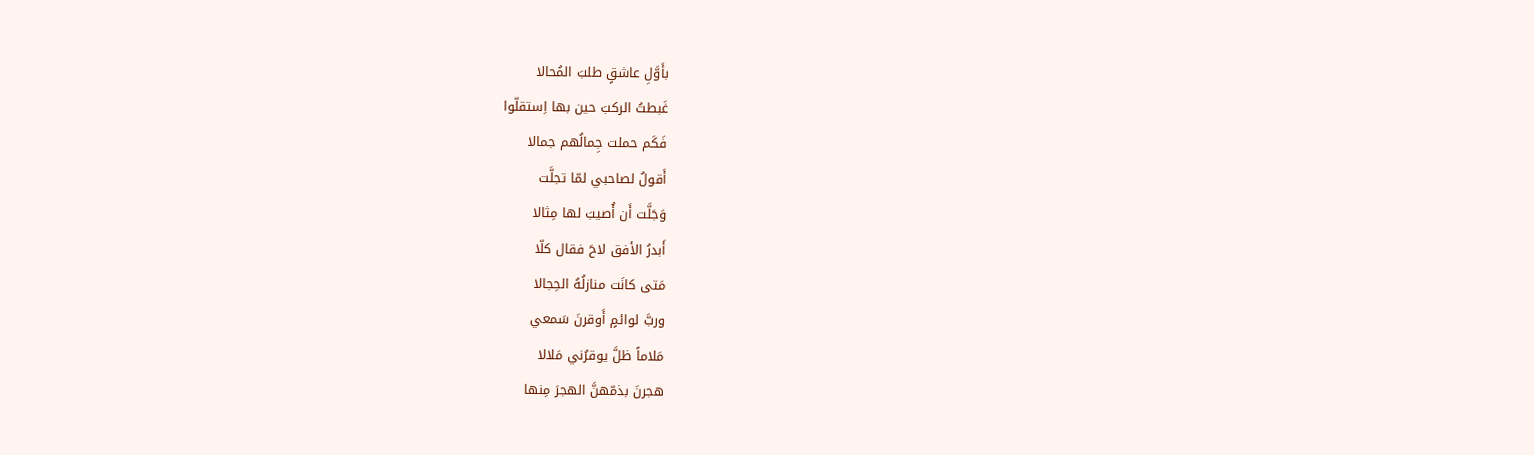بأَوَّلِ عاشقٍ طلبَ المُحالا
غَبطتُ الركبَ حين بها اِستقلّوا
فَكَم حملت جِمالُهم جمالا
أَقولُ لصاحبي لمّا تجلَّت
وَجَلَّت أَن أُصيبَ لها مِثالا
أَبدرُ الأفق لاحَ فقال كلّا
مَتى كانَت منازلُهُ الحِجالا
وربَّ لوائمٍ أَوقرنَ سَمعي
مَلاماً ظلَّ يوقرُني مَلالا
هجرنَ بذمّهنَّ الهجرَ مِنها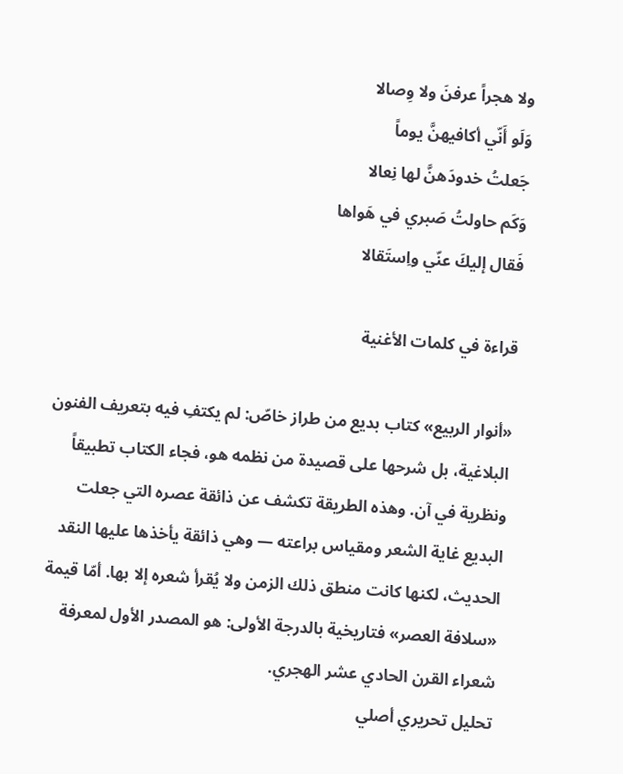ولا هجراً عرفنَ ولا وِصالا
وَلَو أَنّي أكافيهنَّ يوماً
جَعلتُ خدودَهنَّ لها نِعالا
وَكَم حاولتُ صَبري في هَواها
فَقال إليكَ عنّي واِستَقالا

قراءة في كلمات الأغنية

«أنوار الربيع» كتاب بديع من طراز خاصّ: لم يكتفِ فيه بتعريف الفنون البلاغية، بل شرحها على قصيدة من نظمه هو، فجاء الكتاب تطبيقاً ونظرية في آن. وهذه الطريقة تكشف عن ذائقة عصره التي جعلت البديع غاية الشعر ومقياس براعته — وهي ذائقة يأخذها عليها النقد الحديث، لكنها كانت منطق ذلك الزمن ولا يُقرأ شعره إلا بها. أمّا قيمة «سلافة العصر» فتاريخية بالدرجة الأولى: هو المصدر الأول لمعرفة شعراء القرن الحادي عشر الهجري.
تحليل تحريري أصلي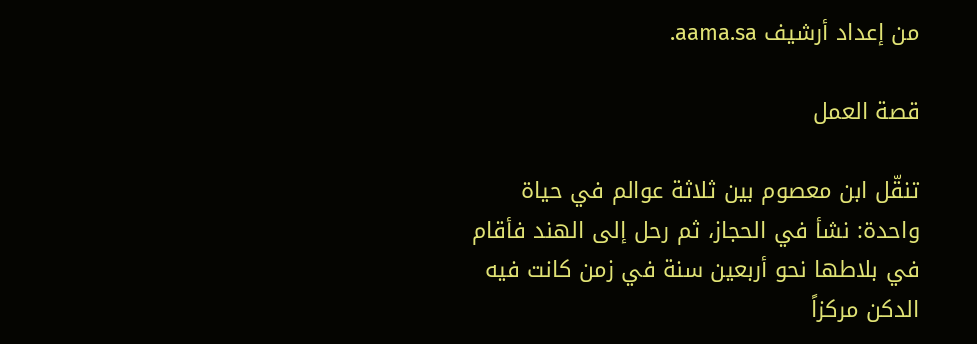من إعداد أرشيف aama.sa.

قصة العمل

تنقّل ابن معصوم بين ثلاثة عوالم في حياة واحدة: نشأ في الحجاز، ثم رحل إلى الهند فأقام في بلاطها نحو أربعين سنة في زمن كانت فيه الدكن مركزاً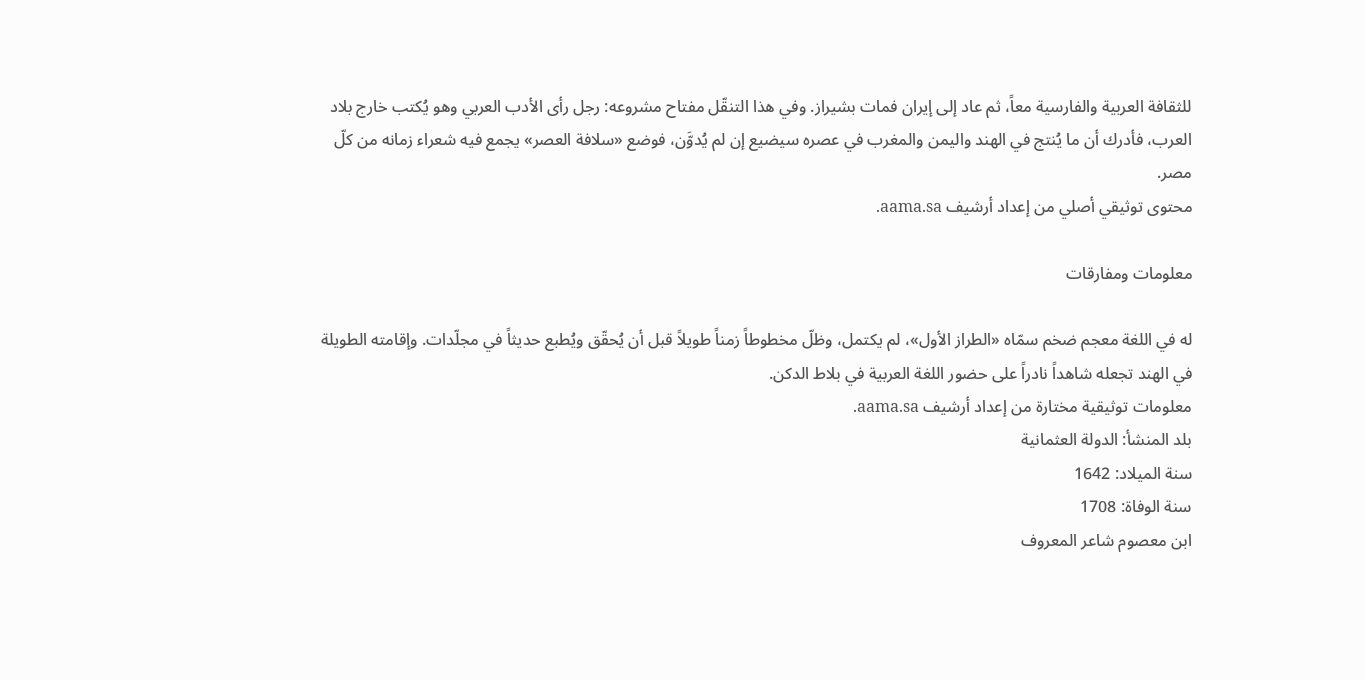للثقافة العربية والفارسية معاً، ثم عاد إلى إيران فمات بشيراز. وفي هذا التنقّل مفتاح مشروعه: رجل رأى الأدب العربي وهو يُكتب خارج بلاد العرب، فأدرك أن ما يُنتج في الهند واليمن والمغرب في عصره سيضيع إن لم يُدوَّن، فوضع «سلافة العصر» يجمع فيه شعراء زمانه من كلّ مصر.
محتوى توثيقي أصلي من إعداد أرشيف aama.sa.

معلومات ومفارقات

له في اللغة معجم ضخم سمّاه «الطراز الأول»، لم يكتمل، وظلّ مخطوطاً زمناً طويلاً قبل أن يُحقّق ويُطبع حديثاً في مجلّدات. وإقامته الطويلة في الهند تجعله شاهداً نادراً على حضور اللغة العربية في بلاط الدكن.
معلومات توثيقية مختارة من إعداد أرشيف aama.sa.
بلد المنشأ: الدولة العثمانية
سنة الميلاد: 1642
سنة الوفاة: 1708
ابن معصوم شاعر المعروف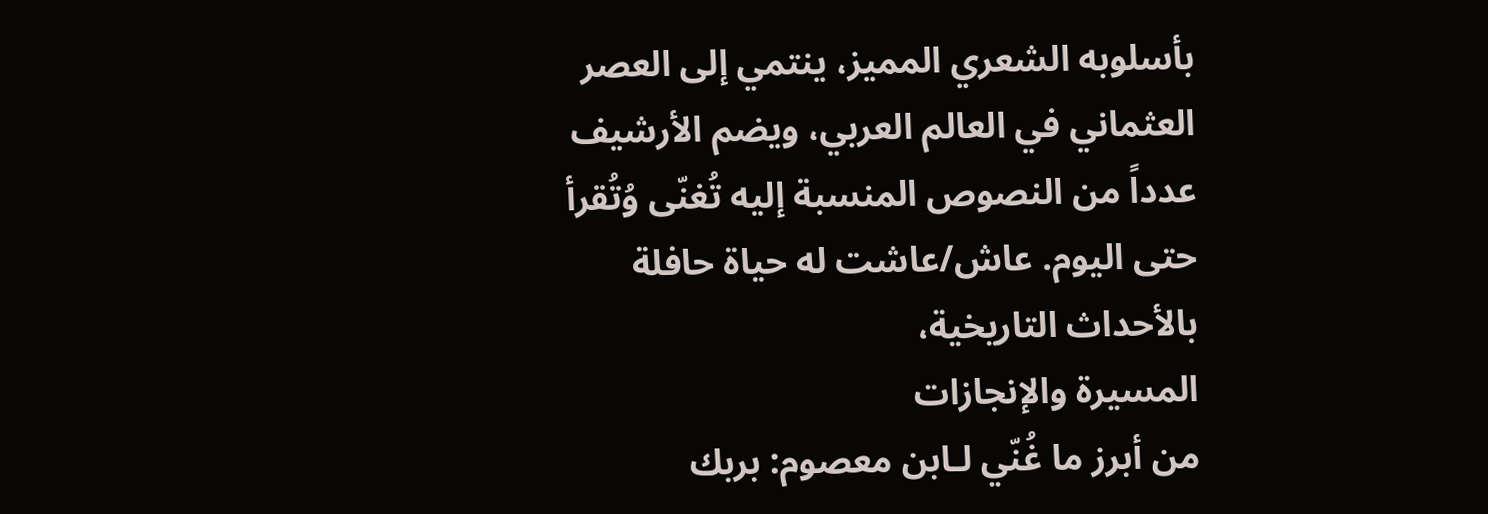بأسلوبه الشعري المميز، ينتمي إلى العصر العثماني في العالم العربي، ويضم الأرشيف عدداً من النصوص المنسبة إليه تُغنّى وُتُقرأ حتى اليوم. عاش/عاشت له حياة حافلة بالأحداث التاريخية،
المسيرة والإنجازات
من أبرز ما غُنّي لـابن معصوم: بربك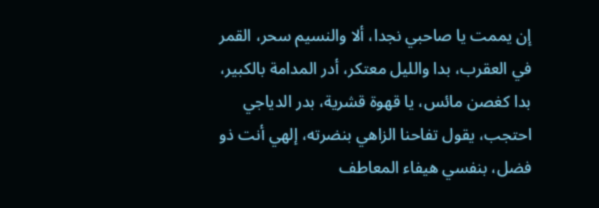إن يممت يا صاحبي نجدا، ألا والنسيم سحر، القمر في العقرب، بدا والليل معتكر، أدر المدامة بالكبير، بدا كغصن مائس، يا قهوة قشرية، بدر الدياجي احتجب، يقول تفاحنا الزاهي بنضرته، إلهي أنت ذو فضل، بنفسي هيفاء المعاطف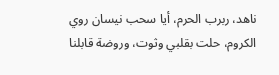ناهد، ربرب الحرم، أيا سحب نيسان روي الكروم، حلت بقلبي وثوت، وروضة قابلنا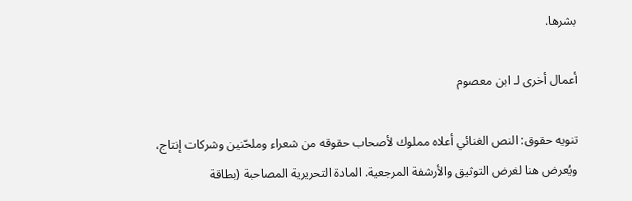بشرها.

أعمال أخرى لـ ابن معصوم

تنويه حقوق: النص الغنائي أعلاه مملوك لأصحاب حقوقه من شعراء وملحّنين وشركات إنتاج، ويُعرض هنا لغرض التوثيق والأرشفة المرجعية. المادة التحريرية المصاحبة (بطاقة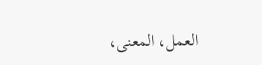العمل، المعنى،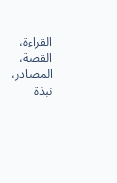القراءة، القصة، المصادر، نبذة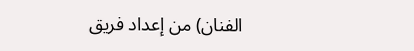الفنان) من إعداد فريق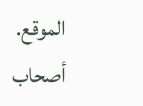الموقع. أصحاب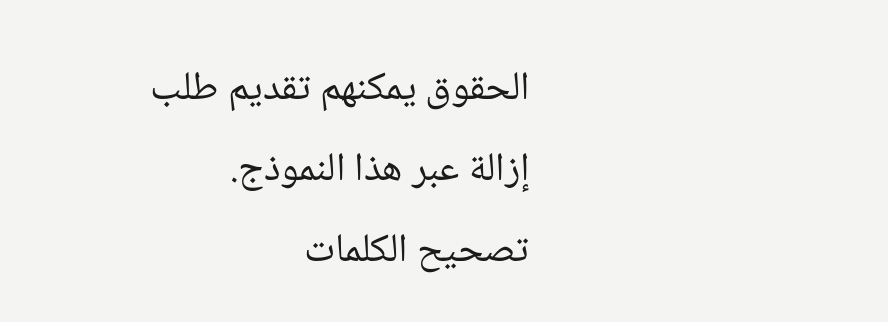الحقوق يمكنهم تقديم طلب إزالة عبر هذا النموذج.
تصحيح الكلمات